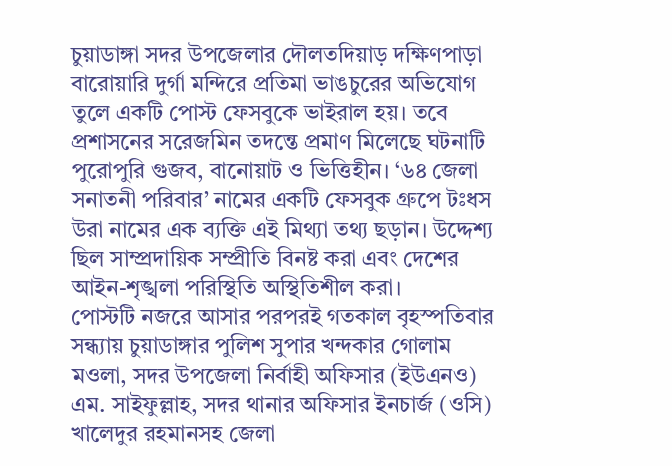চুয়াডাঙ্গা সদর উপজেলার দৌলতদিয়াড় দক্ষিণপাড়া বারোয়ারি দুর্গা মন্দিরে প্রতিমা ভাঙচুরের অভিযোগ তুলে একটি পোস্ট ফেসবুকে ভাইরাল হয়। তবে প্রশাসনের সরেজমিন তদন্তে প্রমাণ মিলেছে ঘটনাটি পুরোপুরি গুজব, বানোয়াট ও ভিত্তিহীন। ‘৬৪ জেলা সনাতনী পরিবার’ নামের একটি ফেসবুক গ্রুপে টঃধস উরা নামের এক ব্যক্তি এই মিথ্যা তথ্য ছড়ান। উদ্দেশ্য ছিল সাম্প্রদায়িক সম্প্রীতি বিনষ্ট করা এবং দেশের আইন-শৃঙ্খলা পরিস্থিতি অস্থিতিশীল করা।
পোস্টটি নজরে আসার পরপরই গতকাল বৃহস্পতিবার সন্ধ্যায় চুয়াডাঙ্গার পুলিশ সুপার খন্দকার গোলাম মওলা, সদর উপজেলা নির্বাহী অফিসার (ইউএনও) এম. সাইফুল্লাহ, সদর থানার অফিসার ইনচার্জ (ওসি) খালেদুর রহমানসহ জেলা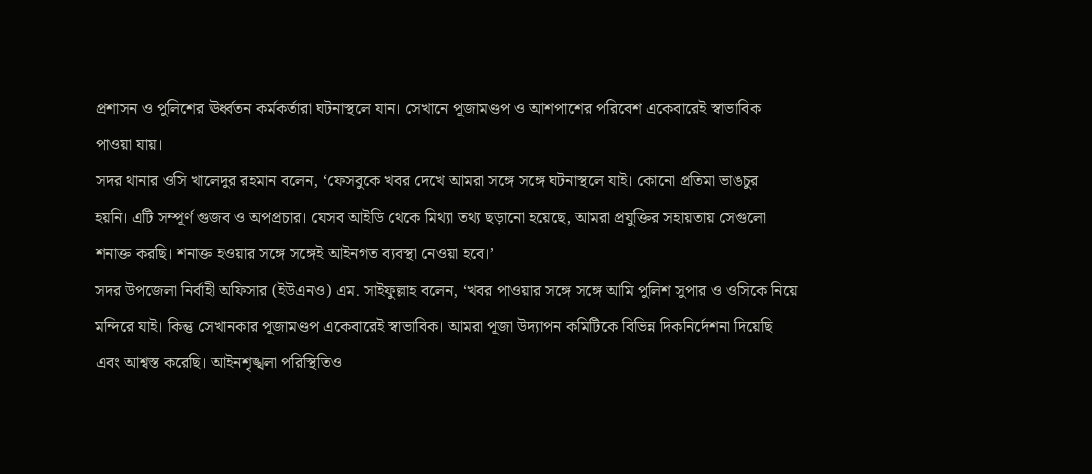প্রশাসন ও পুলিশের ঊর্ধ্বতন কর্মকর্তারা ঘটনাস্থলে যান। সেখানে পূজামণ্ডপ ও আশপাশের পরিবেশ একেবারেই স্বাভাবিক পাওয়া যায়।
সদর থানার ওসি খালেদুর রহমান বলেন, ‘ফেসবুকে খবর দেখে আমরা সঙ্গে সঙ্গে ঘটনাস্থলে যাই। কোনো প্রতিমা ভাঙচুর হয়নি। এটি সম্পূর্ণ গুজব ও অপপ্রচার। যেসব আইডি থেকে মিথ্যা তথ্য ছড়ানো হয়েছে, আমরা প্রযুক্তির সহায়তায় সেগুলো শনাক্ত করছি। শনাক্ত হওয়ার সঙ্গে সঙ্গেই আইনগত ব্যবস্থা নেওয়া হবে।’
সদর উপজেলা নির্বাহী অফিসার (ইউএনও) এম. সাইফুল্লাহ বলেন, ‘খবর পাওয়ার সঙ্গে সঙ্গে আমি পুলিশ সুপার ও ওসিকে নিয়ে মন্দিরে যাই। কিন্তু সেখানকার পূজামণ্ডপ একেবারেই স্বাভাবিক। আমরা পূজা উদ্যাপন কমিটিকে বিভিন্ন দিকনির্দেশনা দিয়েছি এবং আশ্বস্ত করেছি। আইনশৃঙ্খলা পরিস্থিতিও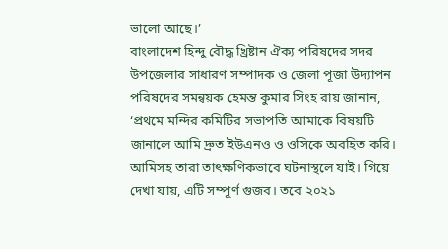ভালো আছে।’
বাংলাদেশ হিন্দু বৌদ্ধ খ্রিষ্টান ঐক্য পরিষদের সদর উপজেলার সাধারণ সম্পাদক ও জেলা পূজা উদ্যাপন পরিষদের সমন্বয়ক হেমন্ত কুমার সিংহ রায় জানান, ‘প্রথমে মন্দির কমিটির সভাপতি আমাকে বিষয়টি জানালে আমি দ্রুত ইউএনও ও ওসিকে অবহিত করি। আমিসহ তারা তাৎক্ষণিকভাবে ঘটনাস্থলে যাই। গিয়ে দেখা যায়, এটি সম্পূর্ণ গুজব। তবে ২০২১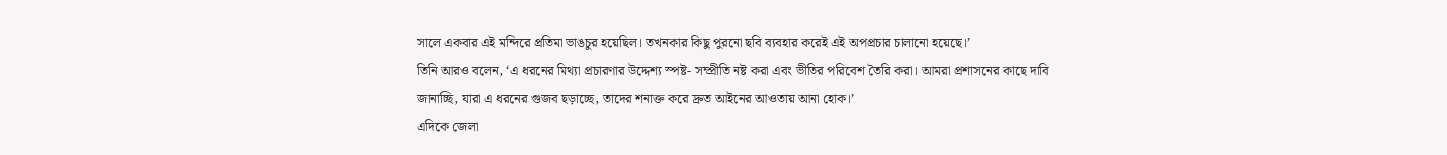সালে একবার এই মন্দিরে প্রতিমা ভাঙচুর হয়েছিল। তখনকার কিছু পুরনো ছবি ব্যবহার করেই এই অপপ্রচার চালানো হয়েছে।’
তিনি আরও বলেন, ‘এ ধরনের মিথ্যা প্রচারণার উদ্দেশ্য স্পষ্ট- সম্প্রীতি নষ্ট করা এবং ভীতির পরিবেশ তৈরি করা। আমরা প্রশাসনের কাছে দাবি জানাচ্ছি, যারা এ ধরনের গুজব ছড়াচ্ছে, তাদের শনাক্ত করে দ্রুত আইনের আওতায় আনা হোক।’
এদিকে জেলা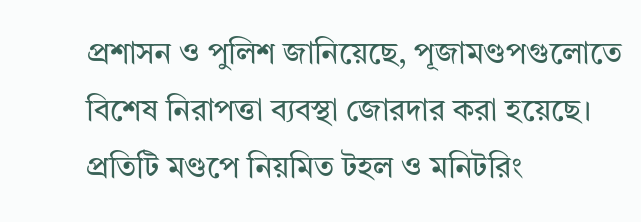প্রশাসন ও পুলিশ জানিয়েছে, পূজামণ্ডপগুলোতে বিশেষ নিরাপত্তা ব্যবস্থা জোরদার করা হয়েছে। প্রতিটি মণ্ডপে নিয়মিত টহল ও মনিটরিং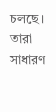চলছে। তারা সাধারণ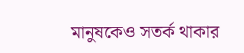মানুষকেও সতর্ক থাকার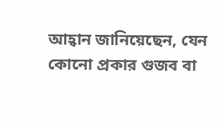আহ্বান জানিয়েছেন, যেন কোনো প্রকার গুজব বা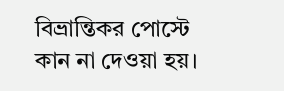বিভ্রান্তিকর পোস্টে কান না দেওয়া হয়।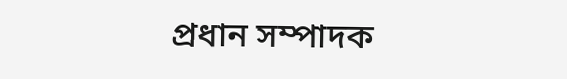প্রধান সম্পাদক